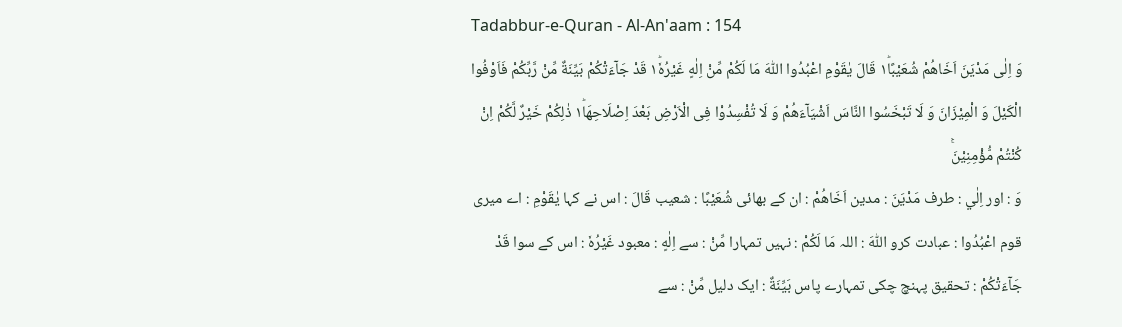Tadabbur-e-Quran - Al-An'aam : 154
وَ اِلٰى مَدْیَنَ اَخَاهُمْ شُعَیْبًا١ؕ قَالَ یٰقَوْمِ اعْبُدُوا اللّٰهَ مَا لَكُمْ مِّنْ اِلٰهٍ غَیْرُهٗ١ؕ قَدْ جَآءَتْكُمْ بَیِّنَةٌ مِّنْ رَّبِّكُمْ فَاَوْفُوا الْكَیْلَ وَ الْمِیْزَانَ وَ لَا تَبْخَسُوا النَّاسَ اَشْیَآءَهُمْ وَ لَا تُفْسِدُوْا فِی الْاَرْضِ بَعْدَ اِصْلَاحِهَا١ؕ ذٰلِكُمْ خَیْرٌ لَّكُمْ اِنْ كُنْتُمْ مُّؤْمِنِیْنَۚ
وَ : اور اِلٰي : طرف مَدْيَنَ : مدین اَخَاهُمْ : ان کے بھائی شُعَيْبًا : شعیب قَالَ : اس نے کہا يٰقَوْمِ : اے میری قوم اعْبُدُوا : عبادت کرو اللّٰهَ : اللہ مَا لَكُمْ : نہیں تمہارا مِّنْ : سے اِلٰهٍ : معبود غَيْرُهٗ : اس کے سوا قَدْ جَآءَتْكُمْ : تحقیق پہنچ چکی تمہارے پاس بَيِّنَةٌ : ایک دلیل مِّنْ : سے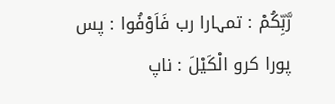رَّبِّكُمْ : تمہارا رب فَاَوْفُوا : پس پورا کرو الْكَيْلَ : ناپ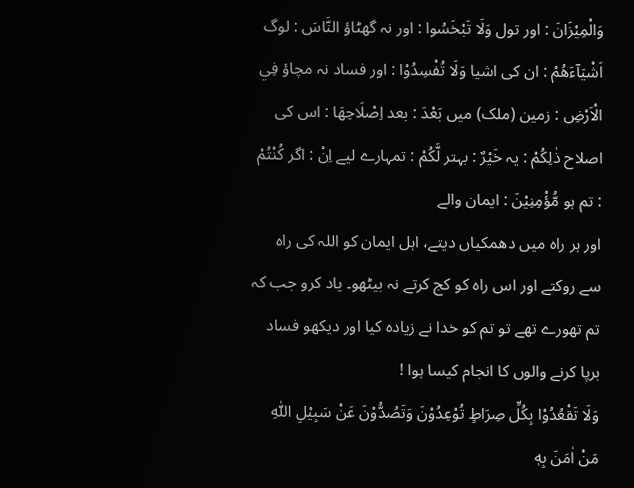وَالْمِيْزَانَ : اور تول وَلَا تَبْخَسُوا : اور نہ گھٹاؤ النَّاسَ : لوگ اَشْيَآءَهُمْ : ان کی اشیا وَلَا تُفْسِدُوْا : اور فساد نہ مچاؤ فِي الْاَرْضِ : زمین (ملک) میں بَعْدَ : بعد اِصْلَاحِهَا : اس کی اصلاح ذٰلِكُمْ : یہ خَيْرٌ : بہتر لَّكُمْ : تمہارے لیے اِنْ : اگر كُنْتُمْ : تم ہو مُّؤْمِنِيْنَ : ایمان والے
اور ہر راہ میں دھمکیاں دیتے، اہل ایمان کو اللہ کی راہ سے روکتے اور اس راہ کو کج کرتے نہ بیٹھو۔ یاد کرو جب کہ تم تھورے تھے تو تم کو خدا نے زیادہ کیا اور دیکھو فساد برپا کرنے والوں کا انجام کیسا ہوا !
وَلَا تَقْعُدُوْا بِكُلِّ صِرَاطٍ تُوْعِدُوْنَ وَتَصُدُّوْنَ عَنْ سَبِيْلِ اللّٰهِ مَنْ اٰمَنَ بِهٖ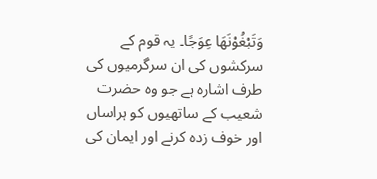وَتَبْغُوْنَهَا عِوَجًا۔ یہ قوم کے سرکشوں کی ان سرگرمیوں کی طرف اشارہ ہے جو وہ حضرت شعیب کے ساتھیوں کو ہراساں اور خوف زدہ کرنے اور ایمان کی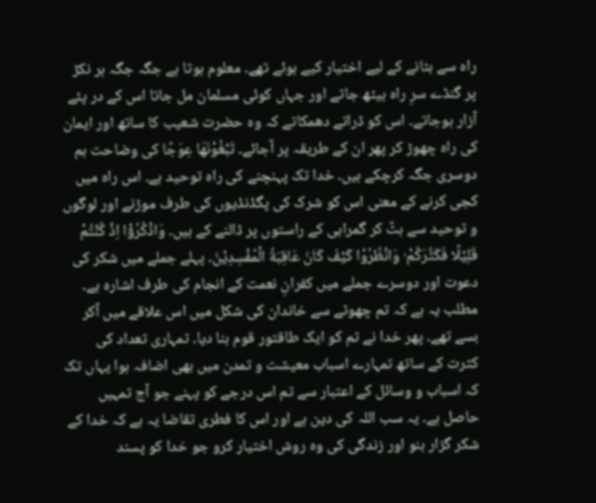راہ سے ہٹانے کے لیے اختیار کیے ہوئے تھے۔ معلوم ہوتا ہے جگہ جگہ ہر نکڑ پر گنڈے سرِ راہ بیٹھ جاتے اور جہاں کوئی مسلمان مل جاتا اس کے در پئے آزار ہوجاتے۔ اس کو ڈراتے دھمکاتے کہ وہ حضرت شعیب کا ساتھ اور ایمان کی راہ چھوڑ کر پھر ان کے طریقہ پر آجائے۔ تَبْغُوْنَهَا عِوَجًا کی وضاحت ہم دوسری جگہ کرچکے ہیں۔ خدا تک پہنچنے کی راہ توحید ہے۔ اس راہ میں کجی کرنے کے معنی اس کو شرک کی پگڈنڈیوں کی طرف موڑنے اور لوگوں و توحید سے ہٹٓ کر گمراہی کے راستوں پر ڈالنے کے ہیں۔ وَاذْكُرُوْٓا اِذْ كُنْتُمْ قَلِيْلًا فَكَثَّرَكُمْ ۠ وَانْظُرُوْا كَيْفَ كَانَ عَاقِبَةُ الْمُفْسِدِيْنَ۔ پہلے جملے میں شکر کی دعوت اور دوسرے جملے میں کفرانِ نعمت کے انجام کی طرف اشارہ ہے۔ مطلب یہ ہے کہ تم چھوٹے سے خاندان کی شکل میں اس علاقے میں آکر بسے تھے۔ پھر خدا نے تم کو ایک طاقتور قوم بنا دیا۔ تمہاری تعداد کی کثرت کے ساتھ تمہارے اسباب معیشت و تمدن میں بھی اضافہ ہوا یہاں تک کہ اسباب و وسائل کے اعتبار سے تم اس درجے کو پہنے جو آج تمہیں حاصل ہے۔ یہ سب اللہ کی دین ہے اور اس کا فطری تقاضا یہ ہے کہ خدا کے شکر گزار بنو اور زندگی کی وہ روش اختیار کرو جو خدا کو پسند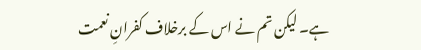ہے۔ لیکن تم نے اس کے برخلاف کفرانِ نعمت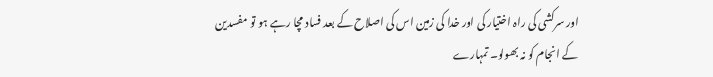اور سرکشی کی راہ اختیار کی اور خدا کی زمین اس کی اصلاح کے بعد فساد مچا رہے ہو تو مفسدین کے انجام کو نہ بھولو۔ تمہارے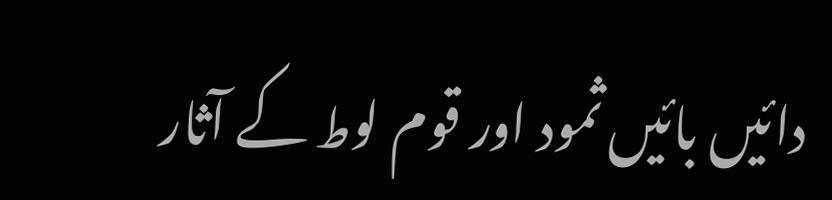دائیں بائیں ثمود اور قوم لوط کے آثار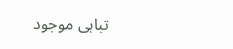تباہی موجود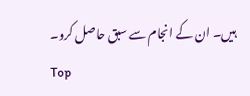ہیں۔ ان کے انجام سے سبق حاصل کرو۔
Top